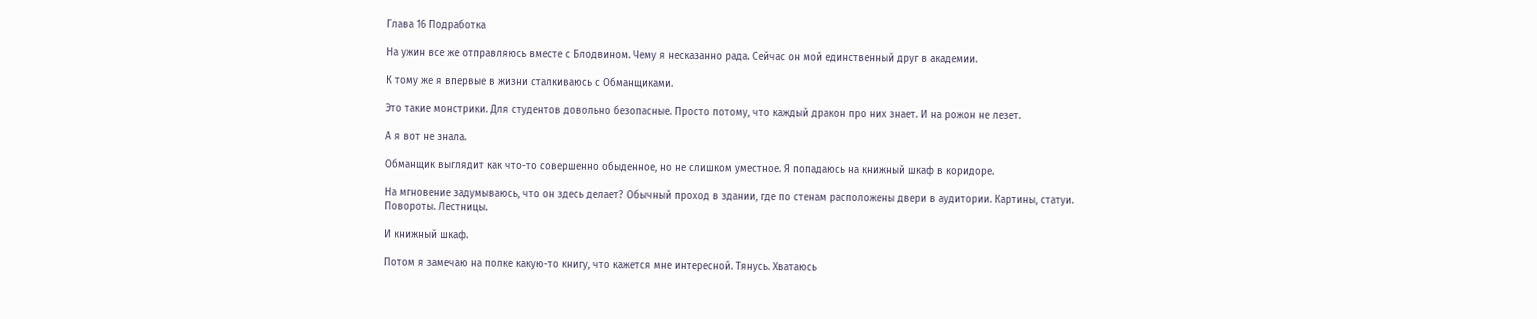Глава 16 Подработка

На ужин все же отправляюсь вместе с Блодвином. Чему я несказанно рада. Сейчас он мой единственный друг в академии.

К тому же я впервые в жизни сталкиваюсь с Обманщиками.

Это такие монстрики. Для студентов довольно безопасные. Просто потому, что каждый дракон про них знает. И на рожон не лезет.

А я вот не знала.

Обманщик выглядит как что-то совершенно обыденное, но не слишком уместное. Я попадаюсь на книжный шкаф в коридоре.

На мгновение задумываюсь, что он здесь делает? Обычный проход в здании, где по стенам расположены двери в аудитории. Картины, статуи. Повороты. Лестницы.

И книжный шкаф.

Потом я замечаю на полке какую-то книгу, что кажется мне интересной. Тянусь. Хватаюсь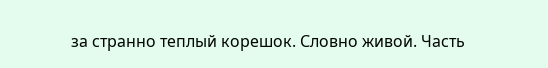за странно теплый корешок. Словно живой. Часть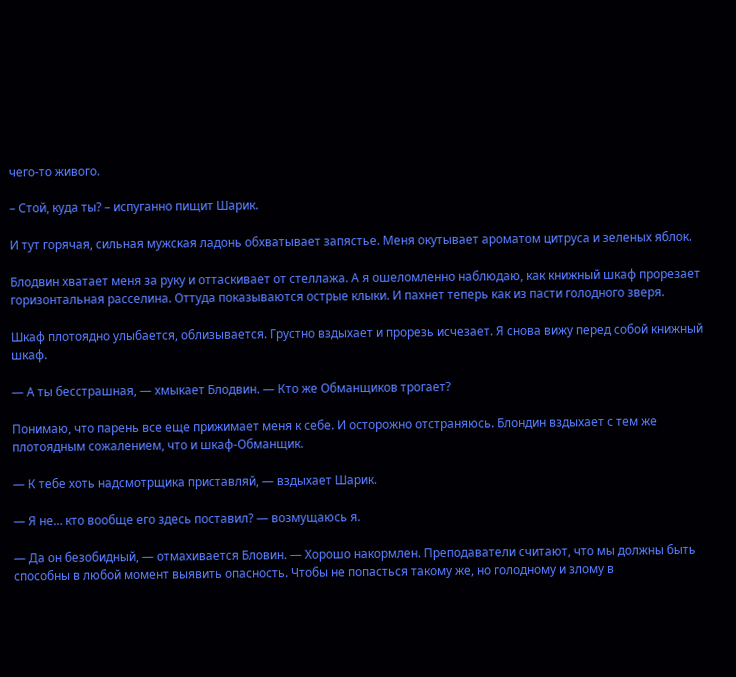чего-то живого.

– Стой, куда ты? – испуганно пищит Шарик.

И тут горячая, сильная мужская ладонь обхватывает запястье. Меня окутывает ароматом цитруса и зеленых яблок.

Блодвин хватает меня за руку и оттаскивает от стеллажа. А я ошеломленно наблюдаю, как книжный шкаф прорезает горизонтальная расселина. Оттуда показываются острые клыки. И пахнет теперь как из пасти голодного зверя.

Шкаф плотоядно улыбается, облизывается. Грустно вздыхает и прорезь исчезает. Я снова вижу перед собой книжный шкаф.

— А ты бесстрашная, — хмыкает Блодвин. — Кто же Обманщиков трогает?

Понимаю, что парень все еще прижимает меня к себе. И осторожно отстраняюсь. Блондин вздыхает с тем же плотоядным сожалением, что и шкаф-Обманщик.

— К тебе хоть надсмотрщика приставляй, — вздыхает Шарик.

— Я не… кто вообще его здесь поставил? — возмущаюсь я.

— Да он безобидный, — отмахивается Бловин. — Хорошо накормлен. Преподаватели считают, что мы должны быть способны в любой момент выявить опасность. Чтобы не попасться такому же, но голодному и злому в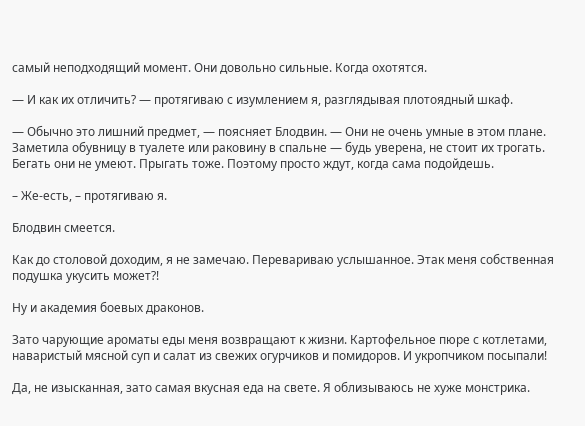самый неподходящий момент. Они довольно сильные. Когда охотятся.

— И как их отличить? — протягиваю с изумлением я, разглядывая плотоядный шкаф.

— Обычно это лишний предмет, — поясняет Блодвин. — Они не очень умные в этом плане. Заметила обувницу в туалете или раковину в спальне — будь уверена, не стоит их трогать. Бегать они не умеют. Прыгать тоже. Поэтому просто ждут, когда сама подойдешь.

– Же-есть, – протягиваю я.

Блодвин смеется.

Как до столовой доходим, я не замечаю. Перевариваю услышанное. Этак меня собственная подушка укусить может?!

Ну и академия боевых драконов.

Зато чарующие ароматы еды меня возвращают к жизни. Картофельное пюре с котлетами, наваристый мясной суп и салат из свежих огурчиков и помидоров. И укропчиком посыпали!

Да, не изысканная, зато самая вкусная еда на свете. Я облизываюсь не хуже монстрика.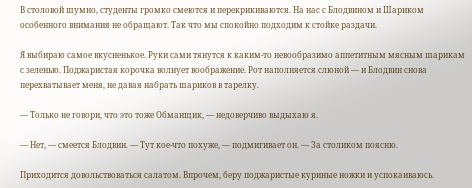В столовой шумно, студенты громко смеются и перекрикиваются. На нас с Блодвином и Шариком особенного внимания не обращают. Так что мы спокойно подходим к стойке раздачи.

Я выбираю самое вкусненькое. Руки сами тянутся к каким-то невообразимо аппетитным мясным шарикам с зеленью. Поджаристая корочка волнует воображение. Рот наполняется слюной — и Блодвин снова перехватывает меня, не давая набрать шариков в тарелку.

— Только не говори, что это тоже Обманщик, — недоверчиво выдыхаю я.

— Нет, — смеется Блодвин. — Тут кое-что похуже, — подмигивает он. — За столиком поясню.

Приходится довольствоваться салатом. Впрочем, беру поджаристые куриные ножки и успокаиваюсь.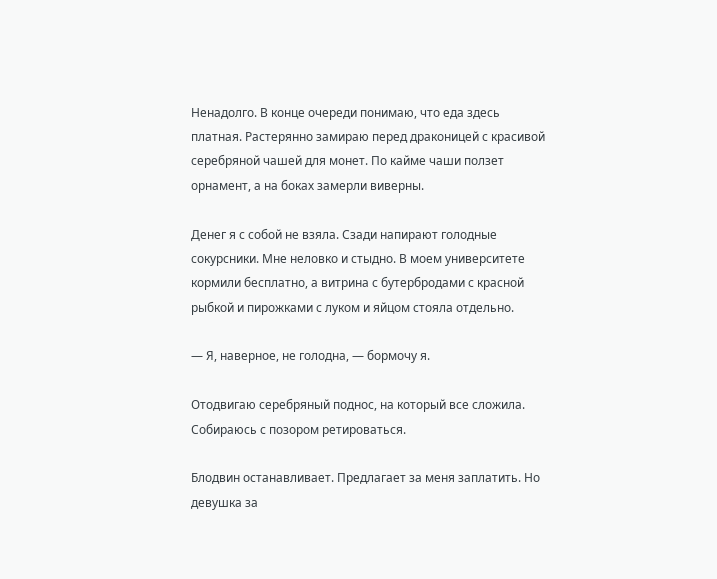Ненадолго. В конце очереди понимаю, что еда здесь платная. Растерянно замираю перед драконицей с красивой серебряной чашей для монет. По кайме чаши ползет орнамент, а на боках замерли виверны.

Денег я с собой не взяла. Сзади напирают голодные сокурсники. Мне неловко и стыдно. В моем университете кормили бесплатно, а витрина с бутербродами с красной рыбкой и пирожками с луком и яйцом стояла отдельно.

— Я, наверное, не голодна, — бормочу я.

Отодвигаю серебряный поднос, на который все сложила. Собираюсь с позором ретироваться.

Блодвин останавливает. Предлагает за меня заплатить. Но девушка за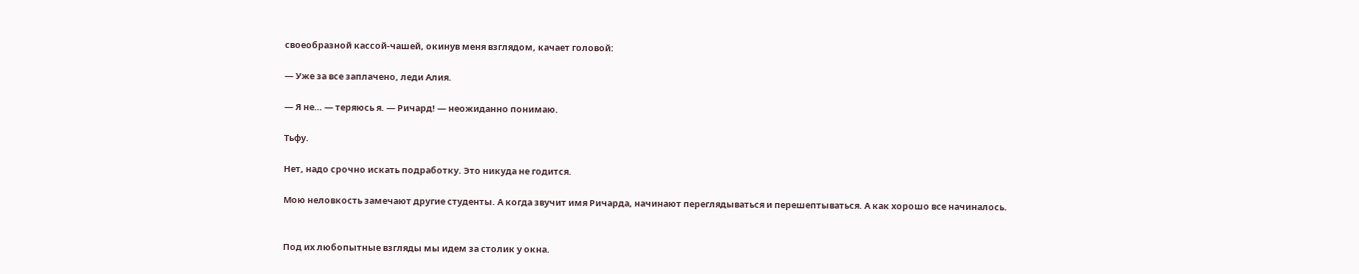своеобразной кассой-чашей, окинув меня взглядом, качает головой:

— Уже за все заплачено, леди Алия.

— Я не… — теряюсь я. — Ричард! — неожиданно понимаю.

Тьфу.

Нет, надо срочно искать подработку. Это никуда не годится.

Мою неловкость замечают другие студенты. А когда звучит имя Ричарда, начинают переглядываться и перешептываться. А как хорошо все начиналось.


Под их любопытные взгляды мы идем за столик у окна.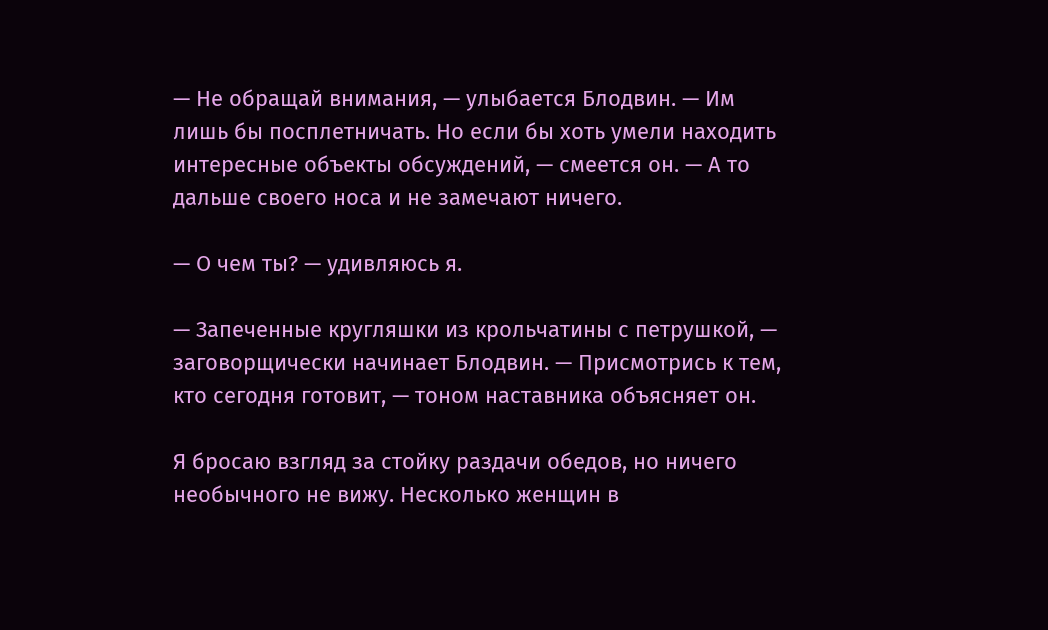— Не обращай внимания, — улыбается Блодвин. — Им лишь бы посплетничать. Но если бы хоть умели находить интересные объекты обсуждений, — смеется он. — А то дальше своего носа и не замечают ничего.

— О чем ты? — удивляюсь я.

— Запеченные кругляшки из крольчатины с петрушкой, — заговорщически начинает Блодвин. — Присмотрись к тем, кто сегодня готовит, — тоном наставника объясняет он.

Я бросаю взгляд за стойку раздачи обедов, но ничего необычного не вижу. Несколько женщин в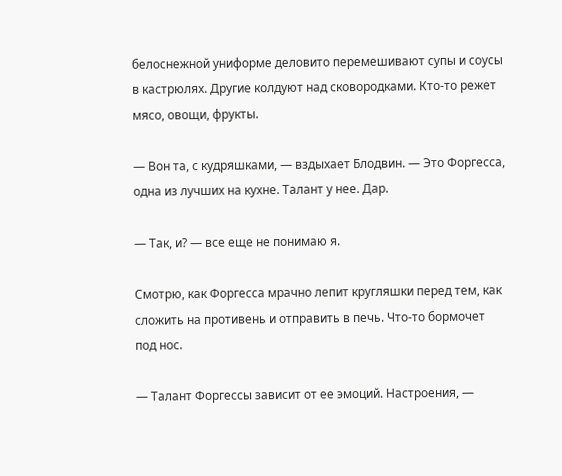белоснежной униформе деловито перемешивают супы и соусы в кастрюлях. Другие колдуют над сковородками. Кто-то режет мясо, овощи, фрукты.

— Вон та, с кудряшками, — вздыхает Блодвин. — Это Форгесса, одна из лучших на кухне. Талант у нее. Дар.

— Так, и? — все еще не понимаю я.

Смотрю, как Форгесса мрачно лепит кругляшки перед тем, как сложить на противень и отправить в печь. Что-то бормочет под нос.

— Талант Форгессы зависит от ее эмоций. Настроения, —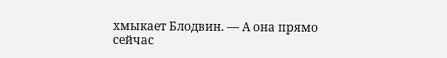хмыкает Блодвин. — А она прямо сейчас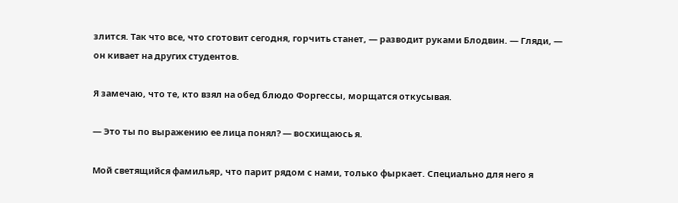злится. Так что все, что сготовит сегодня, горчить станет, — разводит руками Блодвин. — Гляди, — он кивает на других студентов.

Я замечаю, что те, кто взял на обед блюдо Форгессы, морщатся откусывая.

— Это ты по выражению ее лица понял? — восхищаюсь я.

Мой светящийся фамильяр, что парит рядом с нами, только фыркает. Специально для него я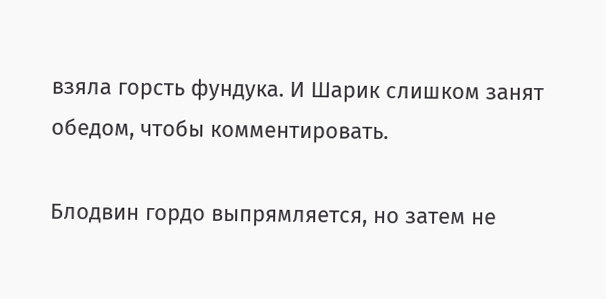взяла горсть фундука. И Шарик слишком занят обедом, чтобы комментировать.

Блодвин гордо выпрямляется, но затем не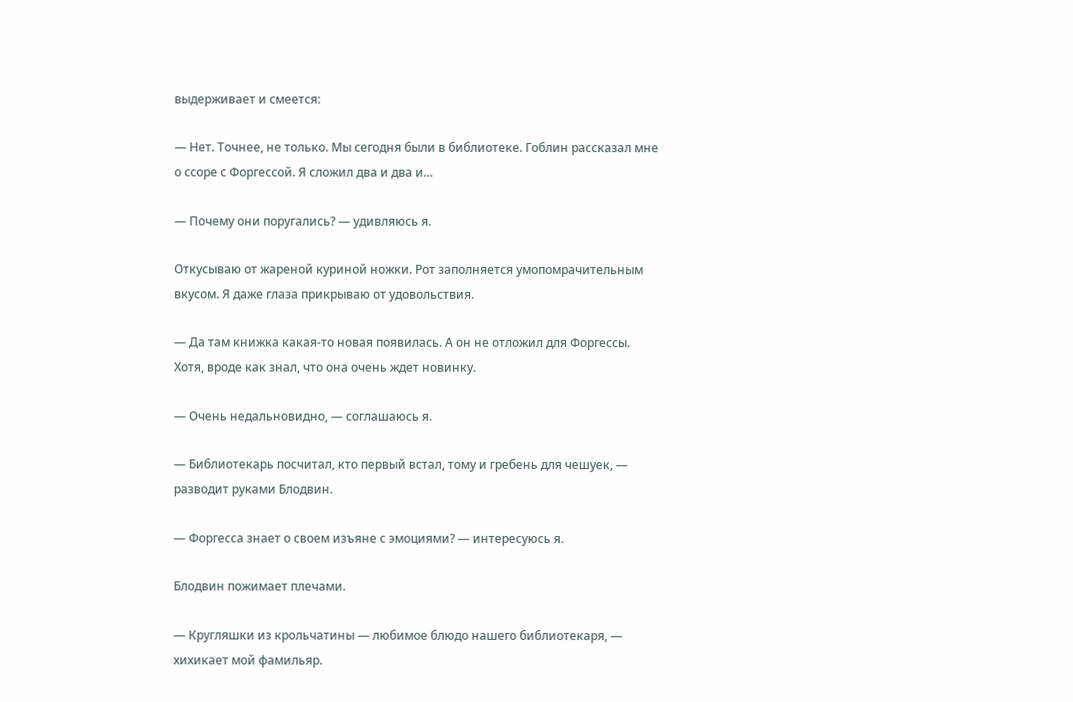выдерживает и смеется:

— Нет. Точнее, не только. Мы сегодня были в библиотеке. Гоблин рассказал мне о ссоре с Форгессой. Я сложил два и два и…

— Почему они поругались? — удивляюсь я.

Откусываю от жареной куриной ножки. Рот заполняется умопомрачительным вкусом. Я даже глаза прикрываю от удовольствия.

— Да там книжка какая-то новая появилась. А он не отложил для Форгессы. Хотя, вроде как знал, что она очень ждет новинку.

— Очень недальновидно, — соглашаюсь я.

— Библиотекарь посчитал, кто первый встал, тому и гребень для чешуек, — разводит руками Блодвин.

— Форгесса знает о своем изъяне с эмоциями? — интересуюсь я.

Блодвин пожимает плечами.

— Кругляшки из крольчатины — любимое блюдо нашего библиотекаря, — хихикает мой фамильяр.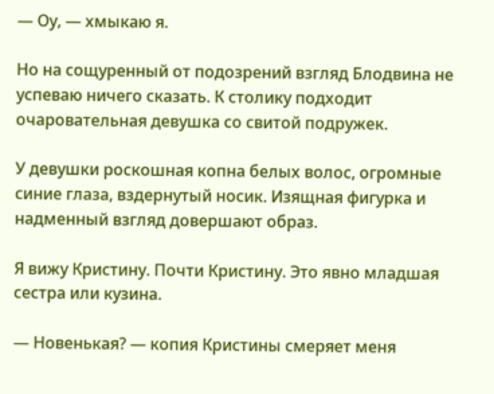— Оу, — хмыкаю я.

Но на сощуренный от подозрений взгляд Блодвина не успеваю ничего сказать. К столику подходит очаровательная девушка со свитой подружек.

У девушки роскошная копна белых волос, огромные синие глаза, вздернутый носик. Изящная фигурка и надменный взгляд довершают образ.

Я вижу Кристину. Почти Кристину. Это явно младшая сестра или кузина.

— Новенькая? — копия Кристины смеряет меня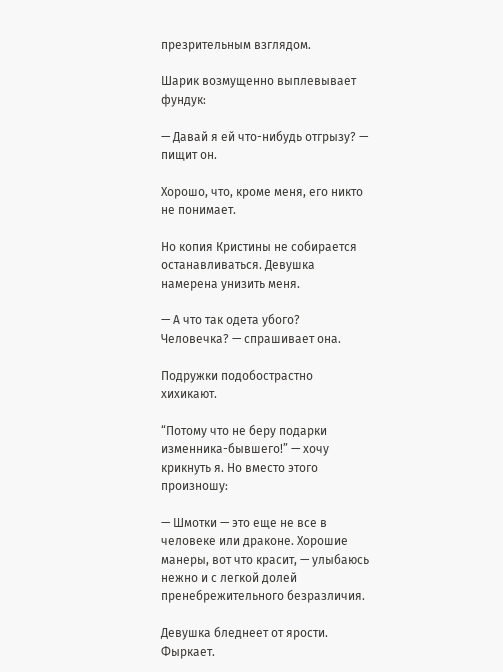презрительным взглядом.

Шарик возмущенно выплевывает фундук:

— Давай я ей что-нибудь отгрызу? — пищит он.

Хорошо, что, кроме меня, его никто не понимает.

Но копия Кристины не собирается останавливаться. Девушка намерена унизить меня.

— А что так одета убого? Человечка? — спрашивает она.

Подружки подобострастно хихикают.

“Потому что не беру подарки изменника-бывшего!” — хочу крикнуть я. Но вместо этого произношу:

— Шмотки — это еще не все в человеке или драконе. Хорошие манеры, вот что красит, — улыбаюсь нежно и с легкой долей пренебрежительного безразличия.

Девушка бледнеет от ярости. Фыркает.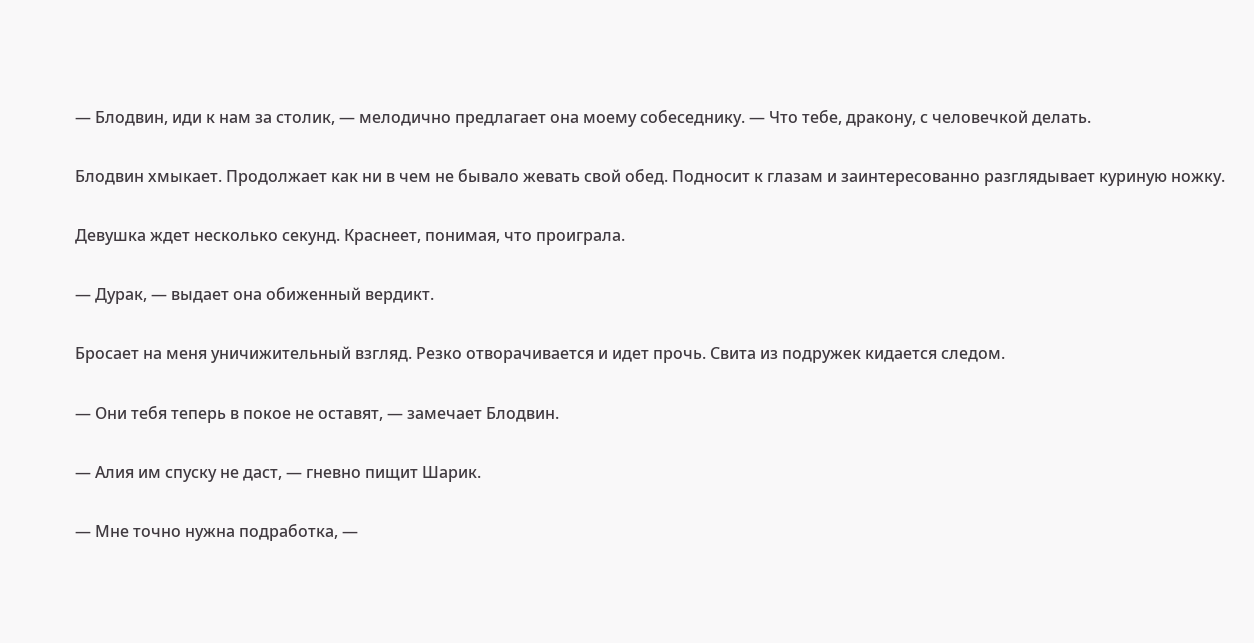— Блодвин, иди к нам за столик, — мелодично предлагает она моему собеседнику. — Что тебе, дракону, с человечкой делать.

Блодвин хмыкает. Продолжает как ни в чем не бывало жевать свой обед. Подносит к глазам и заинтересованно разглядывает куриную ножку.

Девушка ждет несколько секунд. Краснеет, понимая, что проиграла.

— Дурак, — выдает она обиженный вердикт.

Бросает на меня уничижительный взгляд. Резко отворачивается и идет прочь. Свита из подружек кидается следом.

— Они тебя теперь в покое не оставят, — замечает Блодвин.

— Алия им спуску не даст, — гневно пищит Шарик.

— Мне точно нужна подработка, —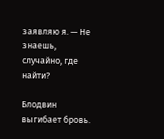заявляю я. — Не знаешь, случайно, где найти?

Блодвин выгибает бровь.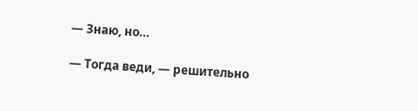— Знаю, но…

— Тогда веди, — решительно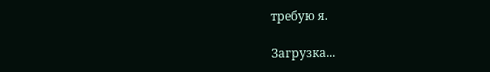требую я.

Загрузка...